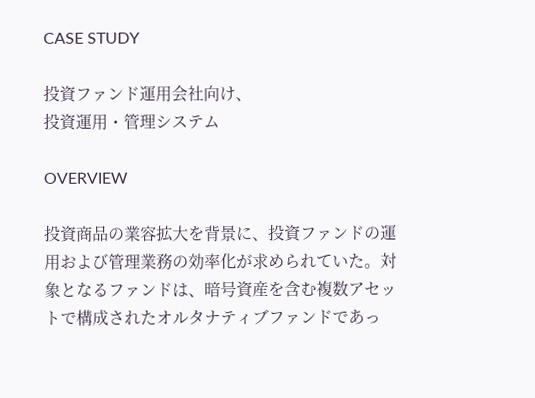CASE STUDY

投資ファンド運用会社向け、
投資運用・管理システム

OVERVIEW

投資商品の業容拡大を背景に、投資ファンドの運用および管理業務の効率化が求められていた。対象となるファンドは、暗号資産を含む複数アセットで構成されたオルタナティブファンドであっ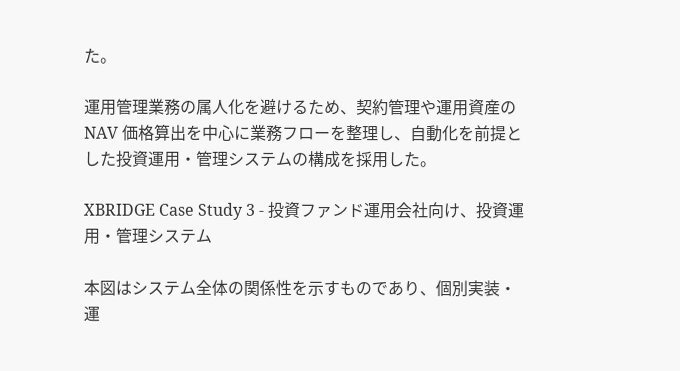た。

運用管理業務の属人化を避けるため、契約管理や運用資産の NAV 価格算出を中心に業務フローを整理し、自動化を前提とした投資運用・管理システムの構成を採用した。

XBRIDGE Case Study 3 - 投資ファンド運用会社向け、投資運用・管理システム

本図はシステム全体の関係性を示すものであり、個別実装・運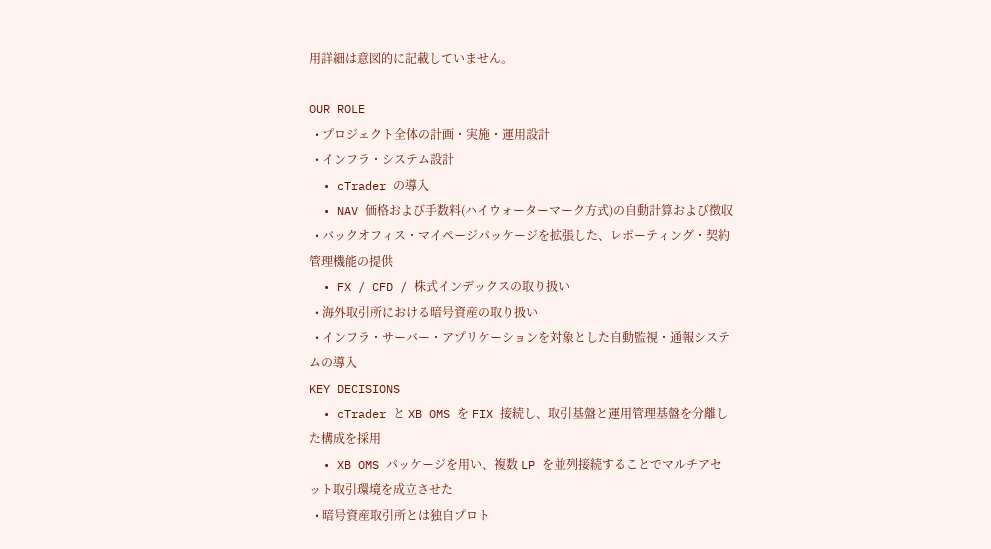用詳細は意図的に記載していません。

OUR ROLE
  • プロジェクト全体の計画・実施・運用設計
  • インフラ・システム設計
  • cTrader の導入
  • NAV 価格および手数料(ハイウォーターマーク方式)の自動計算および徴収
  • バックオフィス・マイページパッケージを拡張した、レポーティング・契約管理機能の提供
  • FX / CFD / 株式インデックスの取り扱い
  • 海外取引所における暗号資産の取り扱い
  • インフラ・サーバー・アプリケーションを対象とした自動監視・通報システムの導入
KEY DECISIONS
  • cTrader と XB OMS を FIX 接続し、取引基盤と運用管理基盤を分離した構成を採用
  • XB OMS パッケージを用い、複数 LP を並列接続することでマルチアセット取引環境を成立させた
  • 暗号資産取引所とは独自プロト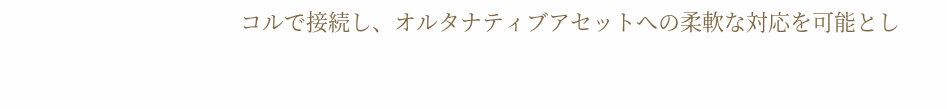コルで接続し、オルタナティブアセットへの柔軟な対応を可能とし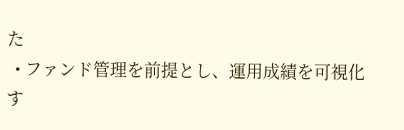た
  • ファンド管理を前提とし、運用成績を可視化す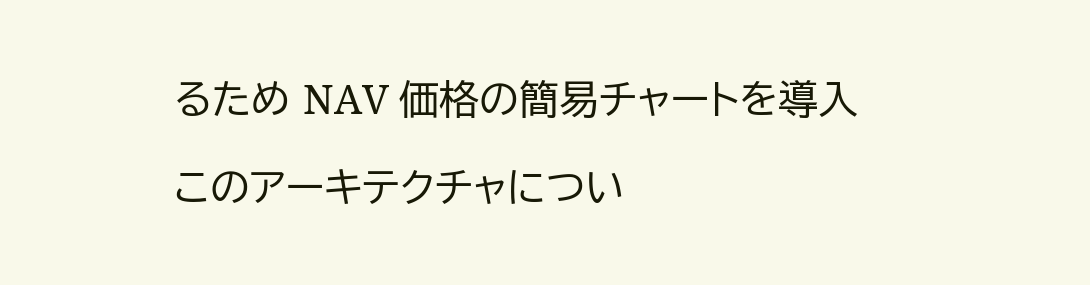るため NAV 価格の簡易チャートを導入

このアーキテクチャについ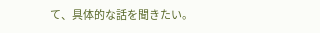て、具体的な話を聞きたい。